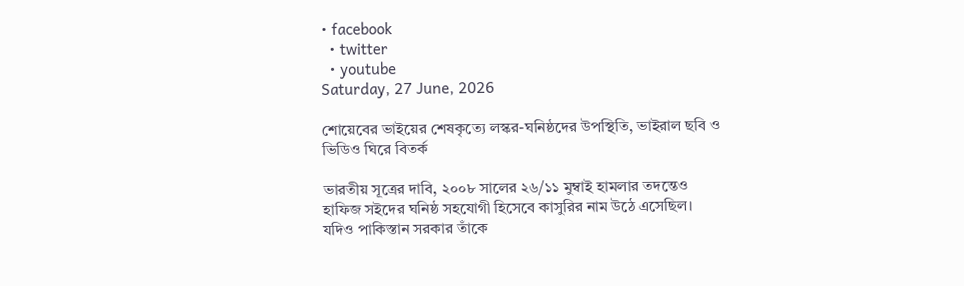• facebook
  • twitter
  • youtube
Saturday, 27 June, 2026

শোয়েবের ভাইয়ের শেষকৃত্যে লস্কর-ঘনিষ্ঠদের উপস্থিতি, ভাইরাল ছবি ও ভিডিও ঘিরে বিতর্ক

ভারতীয় সূত্রের দাবি, ২০০৮ সালের ২৬/১১ মুম্বাই হামলার তদন্তেও হাফিজ সইদের ঘনিষ্ঠ সহযোগী হিসেবে কাসুরির নাম উঠে এসেছিল। যদিও পাকিস্তান সরকার তাঁকে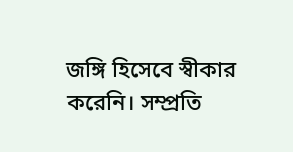জঙ্গি হিসেবে স্বীকার করেনি। সম্প্রতি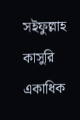সইফুল্লাহ কাসুরি একাধিক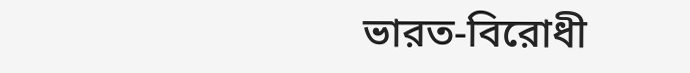ভারত-বিরোধী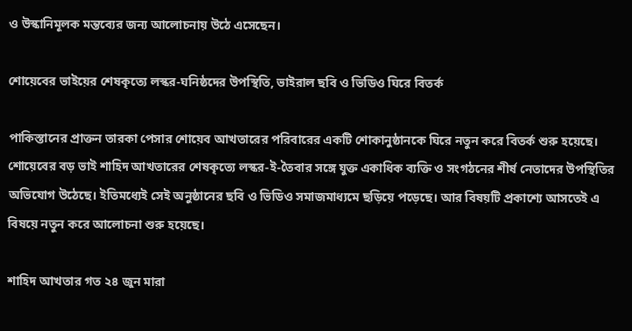ও উস্কানিমূলক মন্তব্যের জন্য আলোচনায় উঠে এসেছেন।

শোয়েবের ভাইয়ের শেষকৃত্যে লস্কর-ঘনিষ্ঠদের উপস্থিতি, ভাইরাল ছবি ও ভিডিও ঘিরে বিতর্ক

পাকিস্তানের প্রাক্তন তারকা পেসার শোয়েব আখতারের পরিবারের একটি শোকানুষ্ঠানকে ঘিরে নতুন করে বিতর্ক শুরু হয়েছে। শোয়েবের বড় ভাই শাহিদ আখতারের শেষকৃত্যে লস্কর-ই-তৈবার সঙ্গে যুক্ত একাধিক ব্যক্তি ও সংগঠনের শীর্ষ নেতাদের উপস্থিতির অভিযোগ উঠেছে। ইতিমধ্যেই সেই অনুষ্ঠানের ছবি ও ভিডিও সমাজমাধ্যমে ছড়িয়ে পড়েছে। আর বিষয়টি প্রকাশ্যে আসতেই এ বিষয়ে নতুন করে আলোচনা শুরু হয়েছে।

শাহিদ আখতার গত ২৪ জুন মারা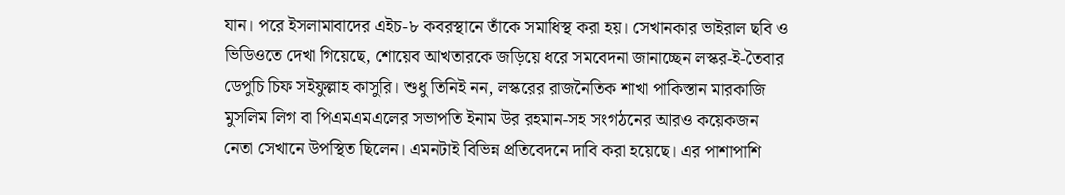যান। পরে ইসলামাবাদের এইচ-৮ কবরস্থানে তাঁকে সমাধিস্থ করা হয়। সেখানকার ভাইরাল ছবি ও ভিডিওতে দেখা গিয়েছে, শোয়েব আখতারকে জড়িয়ে ধরে সমবেদনা জানাচ্ছেন লস্কর-ই-তৈবার ডেপুচি চিফ সইফুল্লাহ কাসুরি। শুধু তিনিই নন, লস্করের রাজনৈতিক শাখা পাকিস্তান মারকাজি মুসলিম লিগ বা পিএমএমএলের সভাপতি ইনাম উর রহমান-সহ সংগঠনের আরও কয়েকজন নেতা সেখানে উপস্থিত ছিলেন। এমনটাই বিভিন্ন প্রতিবেদনে দাবি করা হয়েছে। এর পাশাপাশি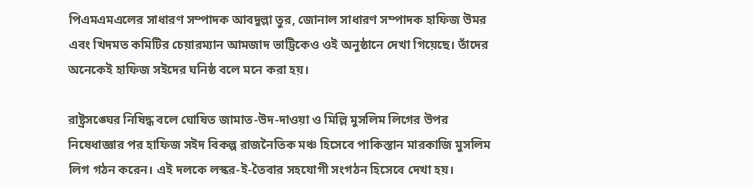পিএমএমএলের সাধারণ সম্পাদক আবদুল্লা তুর, জোনাল সাধারণ সম্পাদক হাফিজ উমর এবং খিদমত কমিটির চেয়ারম্যান আমজাদ ভাট্টিকেও ওই অনুষ্ঠানে দেখা গিয়েছে। তাঁদের অনেকেই হাফিজ সইদের ঘনিষ্ঠ বলে মনে করা হয়।

রাষ্ট্রসঙ্ঘের নিষিদ্ধ বলে ঘোষিত জামাত-উদ-দাওয়া ও মিল্লি মুসলিম লিগের উপর নিষেধাজ্ঞার পর হাফিজ সইদ বিকল্প রাজনৈতিক মঞ্চ হিসেবে পাকিস্তান মারকাজি মুসলিম লিগ গঠন করেন। এই দলকে লস্কর-ই-তৈবার সহযোগী সংগঠন হিসেবে দেখা হয়।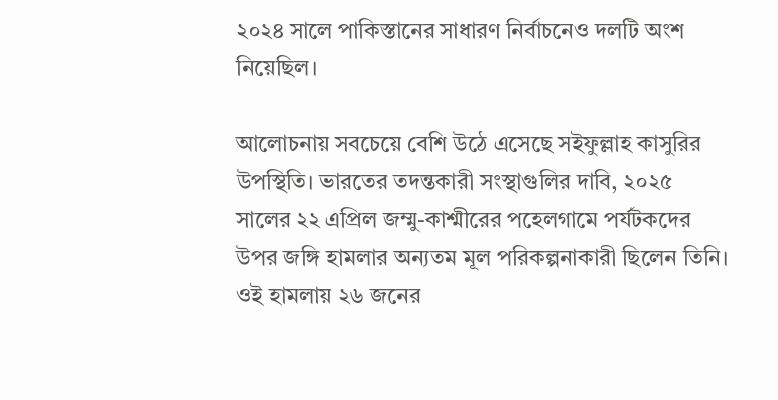২০২৪ সালে পাকিস্তানের সাধারণ নির্বাচনেও দলটি অংশ নিয়েছিল।

আলোচনায় সবচেয়ে বেশি উঠে এসেছে সইফুল্লাহ কাসুরির উপস্থিতি। ভারতের তদন্তকারী সংস্থাগুলির দাবি, ২০২৫ সালের ২২ এপ্রিল জম্মু-কাশ্মীরের পহেলগামে পর্যটকদের উপর জঙ্গি হামলার অন্যতম মূল পরিকল্পনাকারী ছিলেন তিনি। ওই হামলায় ২৬ জনের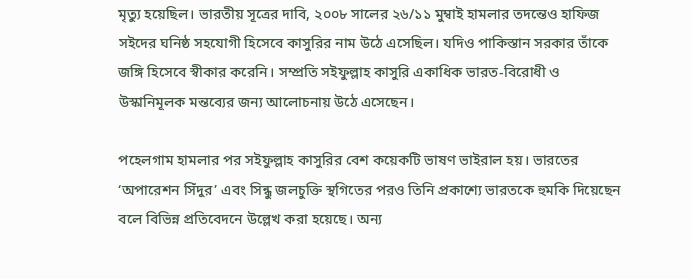মৃত্যু হয়েছিল। ভারতীয় সূত্রের দাবি, ২০০৮ সালের ২৬/১১ মুম্বাই হামলার তদন্তেও হাফিজ সইদের ঘনিষ্ঠ সহযোগী হিসেবে কাসুরির নাম উঠে এসেছিল। যদিও পাকিস্তান সরকার তাঁকে জঙ্গি হিসেবে স্বীকার করেনি। সম্প্রতি সইফুল্লাহ কাসুরি একাধিক ভারত-বিরোধী ও উস্কানিমূলক মন্তব্যের জন্য আলোচনায় উঠে এসেছেন।

পহেলগাম হামলার পর সইফুল্লাহ কাসুরির বেশ কয়েকটি ভাষণ ভাইরাল হয়। ভারতের ‘অপারেশন সিঁদুর’ এবং সিন্ধু জলচুক্তি স্থগিতের পরও তিনি প্রকাশ্যে ভারতকে হুমকি দিয়েছেন বলে বিভিন্ন প্রতিবেদনে উল্লেখ করা হয়েছে। অন্য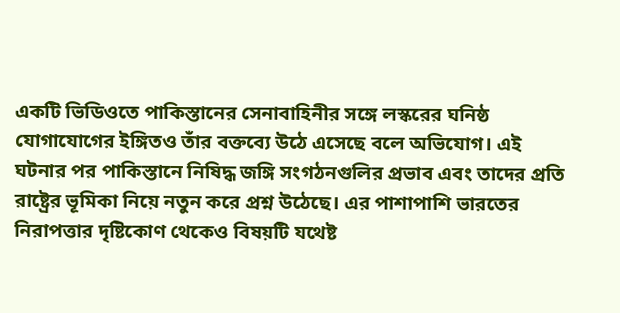একটি ভিডিওতে পাকিস্তানের সেনাবাহিনীর সঙ্গে লস্করের ঘনিষ্ঠ যোগাযোগের ইঙ্গিতও তাঁর বক্তব্যে উঠে এসেছে বলে অভিযোগ। এই ঘটনার পর পাকিস্তানে নিষিদ্ধ জঙ্গি সংগঠনগুলির প্রভাব এবং তাদের প্রতি রাষ্ট্রের ভূমিকা নিয়ে নতুন করে প্রশ্ন উঠেছে। এর পাশাপাশি ভারতের নিরাপত্তার দৃষ্টিকোণ থেকেও বিষয়টি যথেষ্ট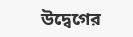উদ্বেগের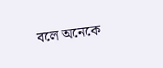বলে অনেকে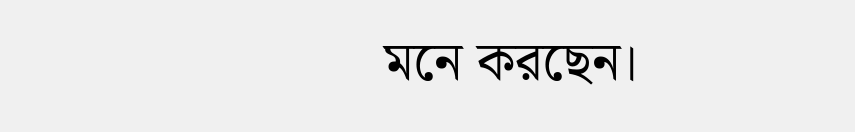মনে করছেন।